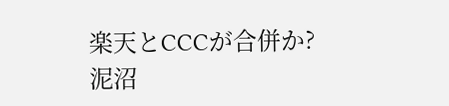楽天とCCCが合併か?
泥沼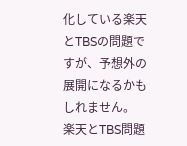化している楽天とTBSの問題ですが、予想外の展開になるかもしれません。
楽天とTBS問題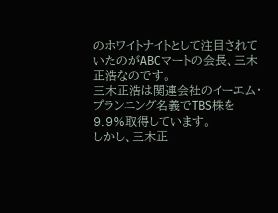のホワイトナイトとして注目されていたのがABCマートの会長、三木正浩なのです。
三木正浩は関連会社のイーエム・プランニング名義でTBS株を9.9%取得しています。
しかし、三木正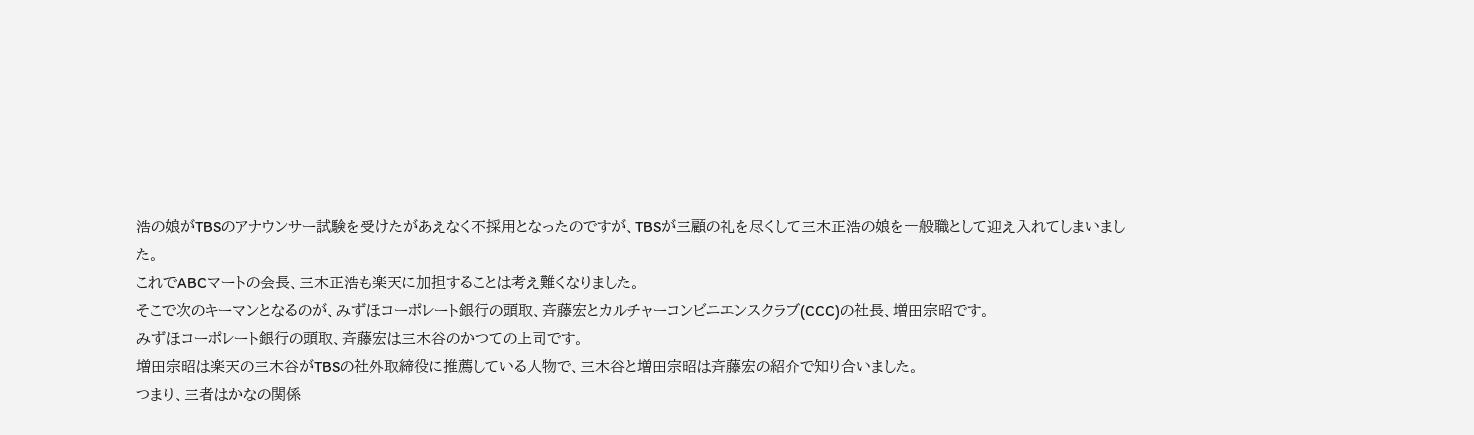浩の娘がTBSのアナウンサー試験を受けたがあえなく不採用となったのですが、TBSが三顧の礼を尽くして三木正浩の娘を一般職として迎え入れてしまいました。
これでABCマートの会長、三木正浩も楽天に加担することは考え難くなりました。
そこで次のキーマンとなるのが、みずほコーポレート銀行の頭取、斉藤宏とカルチャーコンビニエンスクラブ(CCC)の社長、増田宗昭です。
みずほコーポレート銀行の頭取、斉藤宏は三木谷のかつての上司です。
増田宗昭は楽天の三木谷がTBSの社外取締役に推薦している人物で、三木谷と増田宗昭は斉藤宏の紹介で知り合いました。
つまり、三者はかなの関係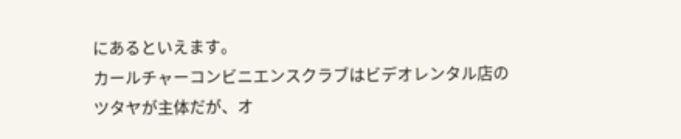にあるといえます。
カールチャーコンビニエンスクラブはビデオレンタル店のツタヤが主体だが、オ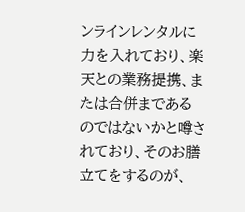ンラインレンタルに力を入れており、楽天との業務提携、または合併まであるのではないかと噂されており、そのお膳立てをするのが、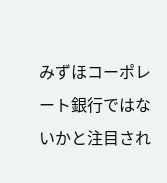みずほコーポレート銀行ではないかと注目され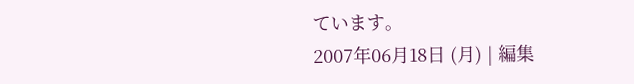ています。
2007年06月18日 (月) | 編集